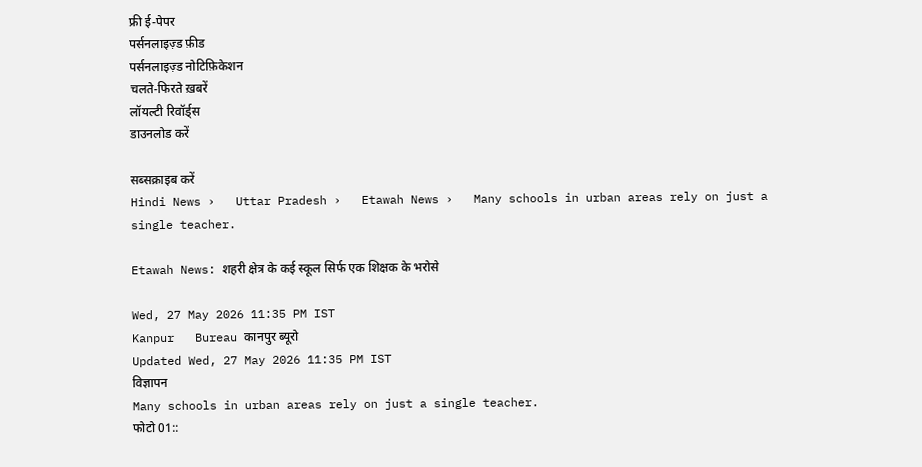फ्री ई-पेपर
पर्सनलाइज़्ड फ़ीड
पर्सनलाइज़्ड नोटिफ़िकेशन
चलते-फिरते ख़बरें
लॉयल्टी रिवॉर्ड्स
डाउनलोड करें

सब्सक्राइब करें
Hindi News ›   Uttar Pradesh ›   Etawah News ›   Many schools in urban areas rely on just a single teacher.

Etawah News: शहरी क्षेत्र के कई स्कूल सिर्फ एक शिक्षक के भरोसे

Wed, 27 May 2026 11:35 PM IST
Kanpur   Bureau कानपुर ब्यूरो
Updated Wed, 27 May 2026 11:35 PM IST
विज्ञापन
Many schools in urban areas rely on just a single teacher.
फोटो 01::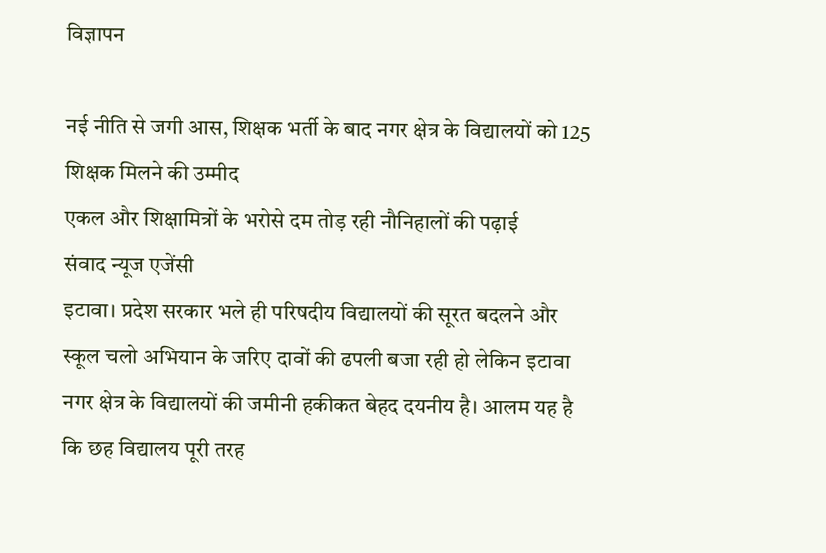विज्ञापन

नई नीति से जगी आस, शिक्षक भर्ती के बाद नगर क्षेत्र के विद्यालयों को 125 शिक्षक मिलने की उम्मीद
एकल और शिक्षामित्रों के भरोसे दम तोड़ रही नौनिहालों की पढ़ाई
संवाद न्यूज एजेंसी
इटावा। प्रदेश सरकार भले ही परिषदीय विद्यालयों की सूरत बदलने और स्कूल चलो अभियान के जरिए दावों की ढपली बजा रही हो लेकिन इटावा नगर क्षेत्र के विद्यालयों की जमीनी हकीकत बेहद दयनीय है। आलम यह है कि छह विद्यालय पूरी तरह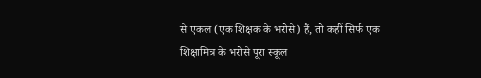से एकल (एक शिक्षक के भरोसे) हैं, तो कहीं सिर्फ एक शिक्षामित्र के भरोसे पूरा स्कूल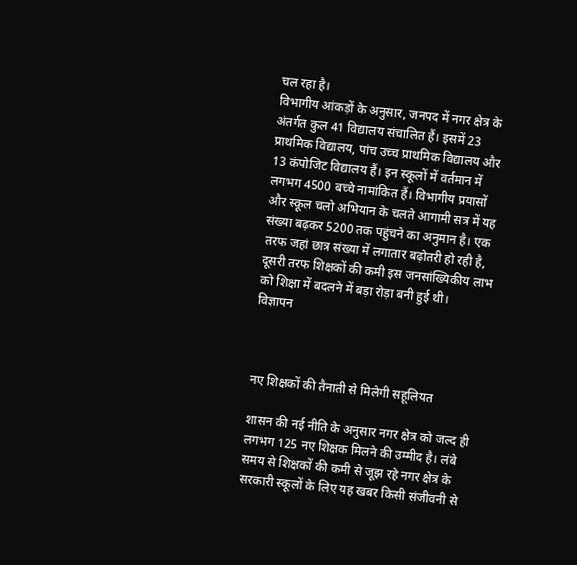चल रहा है।
विभागीय आंकड़ों के अनुसार, जनपद में नगर क्षेत्र के अंतर्गत कुल 41 विद्यालय संचालित हैं। इसमें 23 प्राथमिक विद्यालय, पांच उच्च प्राथमिक विद्यालय और 13 कंपोजिट विद्यालय हैं। इन स्कूलों में वर्तमान में लगभग 4500 बच्चे नामांकित हैं। विभागीय प्रयासों और स्कूल चलो अभियान के चलते आगामी सत्र में यह संख्या बढ़कर 5200 तक पहुंचने का अनुमान है। एक तरफ जहां छात्र संख्या में लगातार बढ़ोतरी हो रही है, दूसरी तरफ शिक्षकों की कमी इस जनसांख्यिकीय लाभ को शिक्षा में बदलने में बड़ा रोड़ा बनी हुई थी।
विज्ञापन



नए शिक्षकों की तैनाती से मिलेगी सहूलियत

शासन की नई नीति के अनुसार नगर क्षेत्र को जल्द ही लगभग 125 नए शिक्षक मिलने की उम्मीद है। लंबे समय से शिक्षकों की कमी से जूझ रहे नगर क्षेत्र के सरकारी स्कूलों के लिए यह खबर किसी संजीवनी से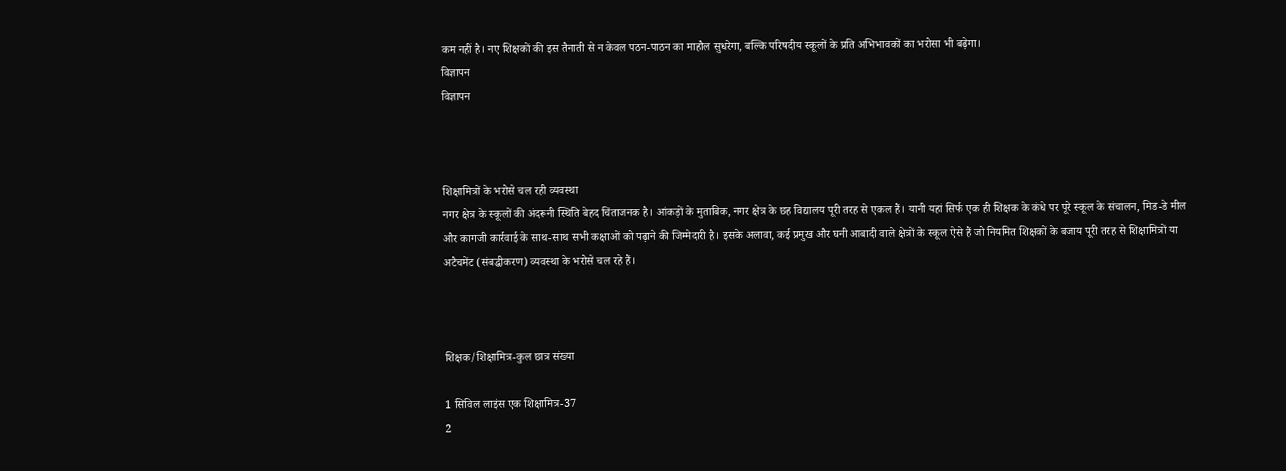कम नहीं है। नए शिक्षकों की इस तैनाती से न केवल पठन-पाठन का माहौल सुधरेगा, बल्कि परिषदीय स्कूलों के प्रति अभिभावकों का भरोसा भी बढ़ेगा।
विज्ञापन
विज्ञापन



शिक्षामित्रों के भरोसे चल रही व्यवस्था
नगर क्षेत्र के स्कूलों की अंदरूनी स्थिति बेहद चिंताजनक है। आंकड़ों के मुताबिक, नगर क्षेत्र के छह विद्यालय पूरी तरह से एकल हैं। यानी यहां सिर्फ एक ही शिक्षक के कंधे पर पूरे स्कूल के संचालन, मिड-डे मील और कागजी कार्रवाई के साथ-साथ सभी कक्षाओं को पढ़ाने की जिम्मेदारी है। इसके अलावा, कई प्रमुख और घनी आबादी वाले क्षेत्रों के स्कूल ऐसे हैं जो नियमित शिक्षकों के बजाय पूरी तरह से शिक्षामित्रों या अटैचमेंट (संबद्धीकरण) व्यवस्था के भरोसे चल रहे हैं।



शिक्षक/शिक्षामित्र-कुल छात्र संख्या

1 सिविल लाइंस एक शिक्षामित्र-37
2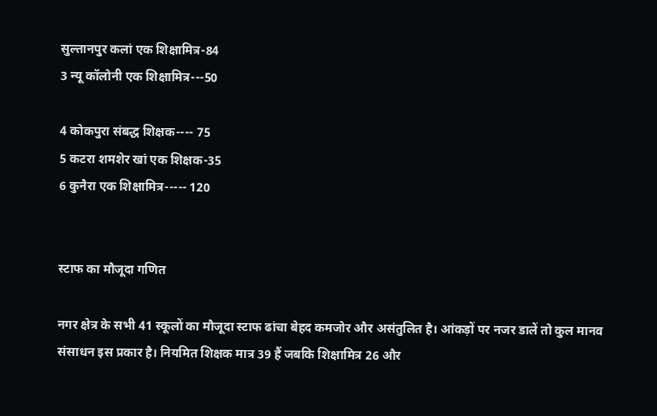सुल्तानपुर कलां एक शिक्षामित्र-84
3 न्यू कॉलोनी एक शिक्षामित्र---50

4 कोकपुरा संबद्ध शिक्षक---- 75
5 कटरा शमशेर खां एक शिक्षक-35
6 कुनैरा एक शिक्षामित्र----- 120


स्टाफ का मौजूदा गणित

नगर क्षेत्र के सभी 41 स्कूलों का मौजूदा स्टाफ ढांचा बेहद कमजोर और असंतुलित है। आंकड़ों पर नजर डालें तो कुल मानव संसाधन इस प्रकार है। नियमित शिक्षक मात्र 39 हैं जबकि शिक्षामित्र 26 और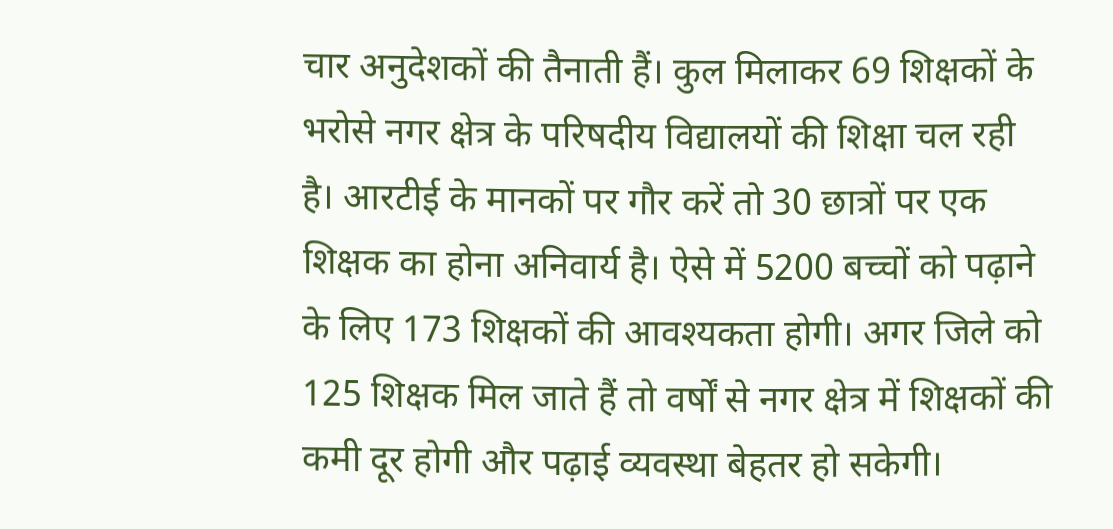चार अनुदेशकों की तैनाती हैं। कुल मिलाकर 69 शिक्षकों के भरोसे नगर क्षेत्र के परिषदीय विद्यालयों की शिक्षा चल रही है। आरटीई के मानकों पर गौर करें तो 30 छात्रों पर एक शिक्षक का होना अनिवार्य है। ऐसे में 5200 बच्चों को पढ़ाने के लिए 173 शिक्षकों की आवश्यकता होगी। अगर जिले को 125 शिक्षक मिल जाते हैं तो वर्षों से नगर क्षेत्र में शिक्षकों की कमी दूर होगी और पढ़ाई व्यवस्था बेहतर हो सकेगी।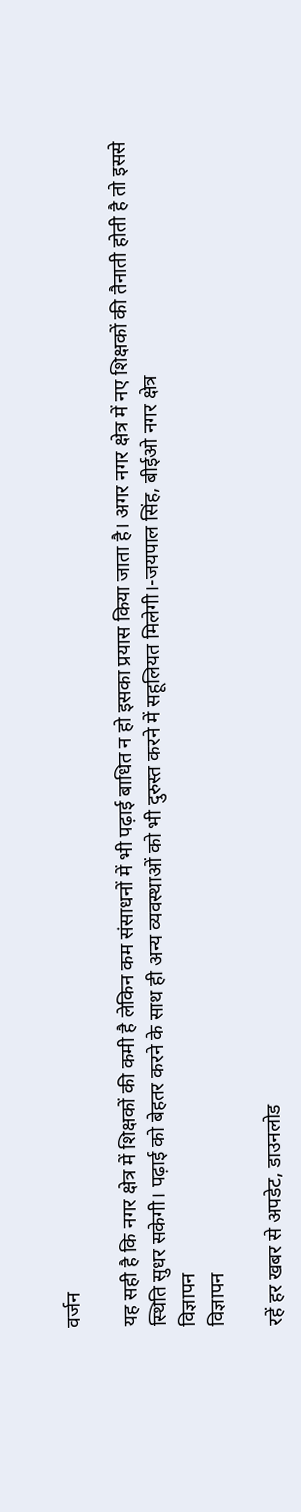वर्जन

यह सही है कि नगर क्षेत्र में शिक्षकों की कमी है लेकिन कम संसाधनों में भी पढ़ाई बाधित न हो इसका प्रयास किया जाता है। अगर नगर क्षेत्र में नए शिक्षकों की तैनाती होती है तो इससे स्थिति सुधर सकेगी। पढ़ाई को बेहतर करने के साथ ही अन्य व्यवस्थाओं को भी दुरुस्त करने में सहूलियत मिलेगी।-जयपाल सिंह, बीईओ नगर क्षेत्र
विज्ञापन
विज्ञापन

रहें हर खबर से अपडेट, डाउनलोड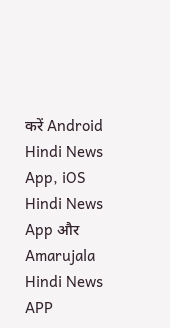करें Android Hindi News App, iOS Hindi News App और Amarujala Hindi News APP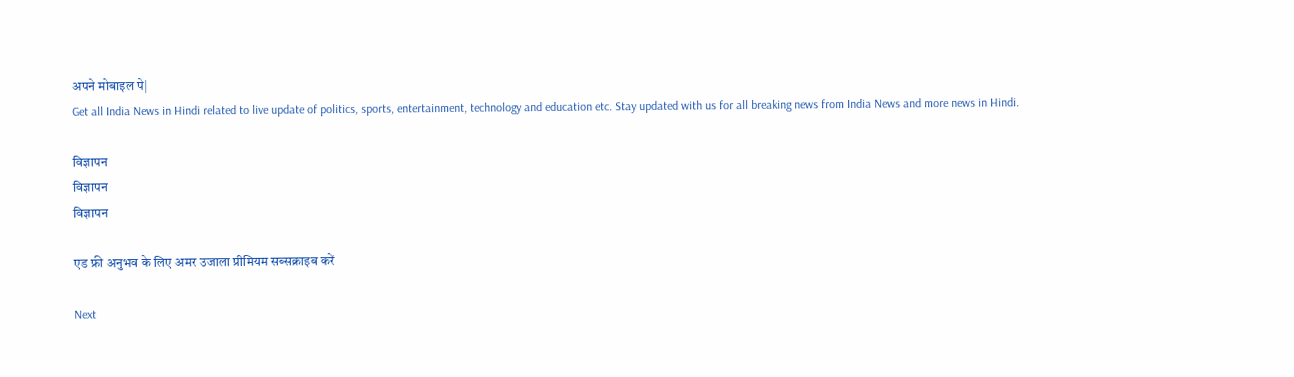अपने मोबाइल पे|
Get all India News in Hindi related to live update of politics, sports, entertainment, technology and education etc. Stay updated with us for all breaking news from India News and more news in Hindi.

विज्ञापन
विज्ञापन
विज्ञापन

एड फ्री अनुभव के लिए अमर उजाला प्रीमियम सब्सक्राइब करें

Next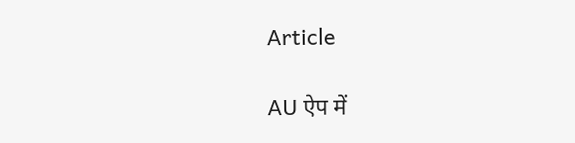Article

AU ऐप में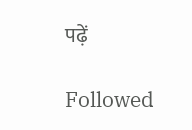पढ़ें

Followed